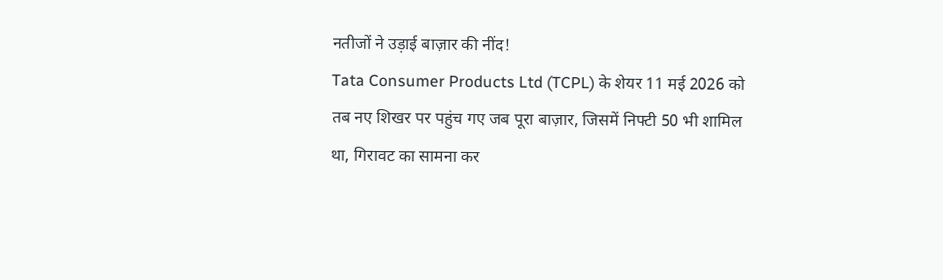नतीजों ने उड़ाई बाज़ार की नींद!
Tata Consumer Products Ltd (TCPL) के शेयर 11 मई 2026 को तब नए शिखर पर पहुंच गए जब पूरा बाज़ार, जिसमें निफ्टी 50 भी शामिल था, गिरावट का सामना कर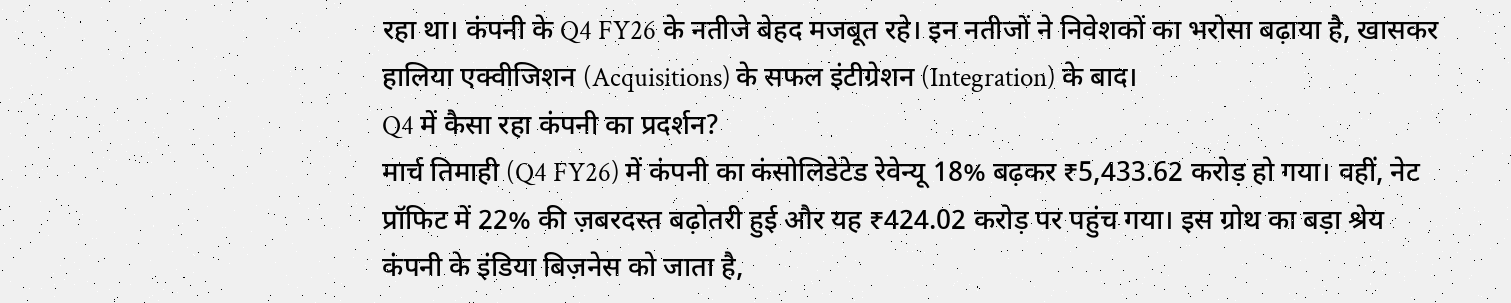रहा था। कंपनी के Q4 FY26 के नतीजे बेहद मजबूत रहे। इन नतीजों ने निवेशकों का भरोसा बढ़ाया है, खासकर हालिया एक्वीजिशन (Acquisitions) के सफल इंटीग्रेशन (Integration) के बाद।
Q4 में कैसा रहा कंपनी का प्रदर्शन?
मार्च तिमाही (Q4 FY26) में कंपनी का कंसोलिडेटेड रेवेन्यू 18% बढ़कर ₹5,433.62 करोड़ हो गया। वहीं, नेट प्रॉफिट में 22% की ज़बरदस्त बढ़ोतरी हुई और यह ₹424.02 करोड़ पर पहुंच गया। इस ग्रोथ का बड़ा श्रेय कंपनी के इंडिया बिज़नेस को जाता है,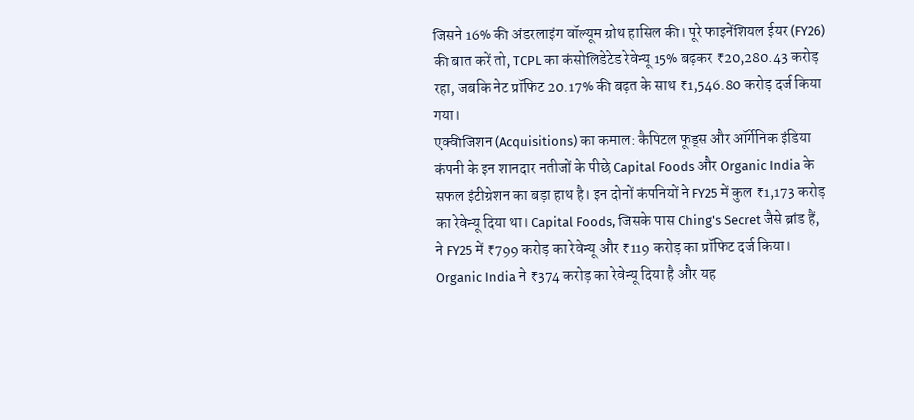जिसने 16% की अंडरलाइंग वॉल्यूम ग्रोथ हासिल की। पूरे फाइनेंशियल ईयर (FY26) की बात करें तो, TCPL का कंसोलिडेटेड रेवेन्यू 15% बढ़कर ₹20,280.43 करोड़ रहा, जबकि नेट प्रॉफिट 20.17% की बढ़त के साथ ₹1,546.80 करोड़ दर्ज किया गया।
एक्वीजिशन (Acquisitions) का कमाल: कैपिटल फूड्स और ऑर्गेनिक इंडिया
कंपनी के इन शानदार नतीजों के पीछे Capital Foods और Organic India के सफल इंटीग्रेशन का बड़ा हाथ है। इन दोनों कंपनियों ने FY25 में कुल ₹1,173 करोड़ का रेवेन्यू दिया था। Capital Foods, जिसके पास Ching's Secret जैसे ब्रांड हैं, ने FY25 में ₹799 करोड़ का रेवेन्यू और ₹119 करोड़ का प्रॉफिट दर्ज किया। Organic India ने ₹374 करोड़ का रेवेन्यू दिया है और यह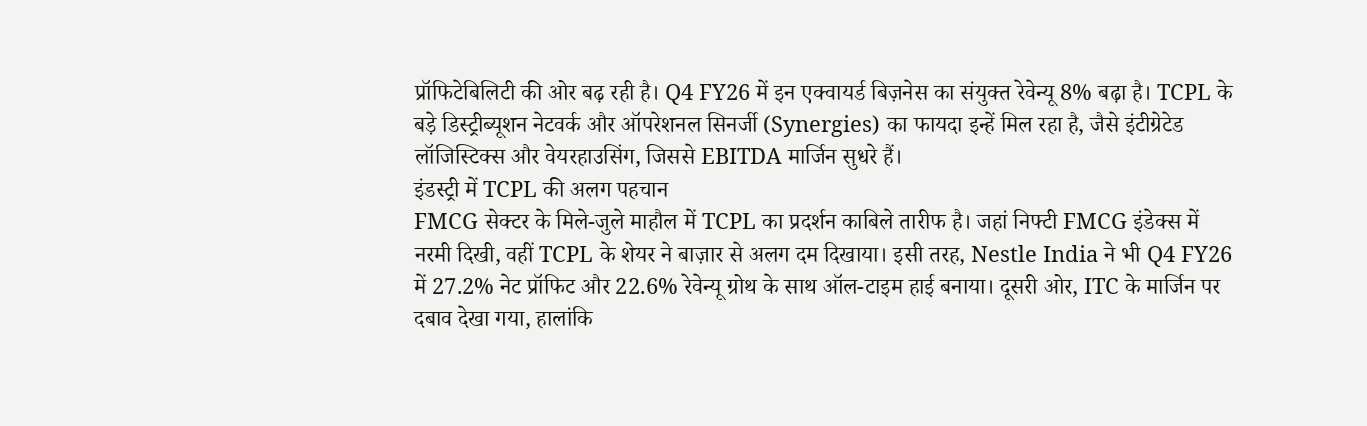प्रॉफिटेबिलिटी की ओर बढ़ रही है। Q4 FY26 में इन एक्वायर्ड बिज़नेस का संयुक्त रेवेन्यू 8% बढ़ा है। TCPL के बड़े डिस्ट्रीब्यूशन नेटवर्क और ऑपरेशनल सिनर्जी (Synergies) का फायदा इन्हें मिल रहा है, जैसे इंटीग्रेटेड लॉजिस्टिक्स और वेयरहाउसिंग, जिससे EBITDA मार्जिन सुधरे हैं।
इंडस्ट्री में TCPL की अलग पहचान
FMCG सेक्टर के मिले-जुले माहौल में TCPL का प्रदर्शन काबिले तारीफ है। जहां निफ्टी FMCG इंडेक्स में नरमी दिखी, वहीं TCPL के शेयर ने बाज़ार से अलग दम दिखाया। इसी तरह, Nestle India ने भी Q4 FY26 में 27.2% नेट प्रॉफिट और 22.6% रेवेन्यू ग्रोथ के साथ ऑल-टाइम हाई बनाया। दूसरी ओर, ITC के मार्जिन पर दबाव देखा गया, हालांकि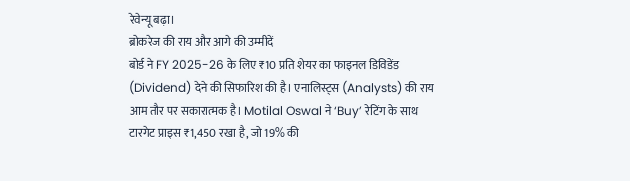रेवेन्यू बढ़ा।
ब्रोकरेज की राय और आगे की उम्मीदें
बोर्ड ने FY 2025-26 के लिए ₹10 प्रति शेयर का फाइनल डिविडेंड (Dividend) देने की सिफारिश की है। एनालिस्ट्स (Analysts) की राय आम तौर पर सकारात्मक है। Motilal Oswal ने ‘Buy’ रेटिंग के साथ टारगेट प्राइस ₹1,450 रखा है, जो 19% की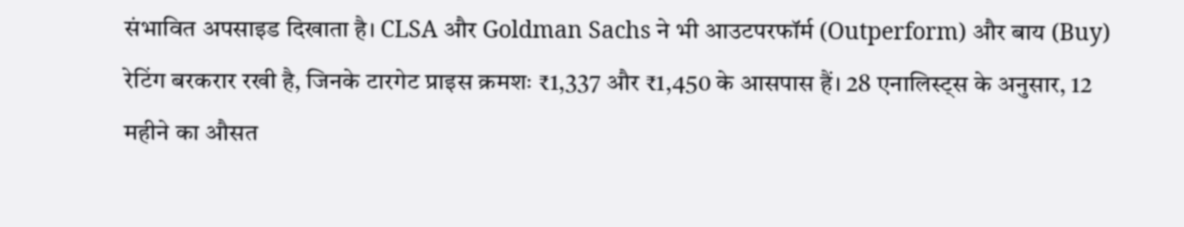संभावित अपसाइड दिखाता है। CLSA और Goldman Sachs ने भी आउटपरफॉर्म (Outperform) और बाय (Buy) रेटिंग बरकरार रखी है, जिनके टारगेट प्राइस क्रमशः ₹1,337 और ₹1,450 के आसपास हैं। 28 एनालिस्ट्स के अनुसार, 12 महीने का औसत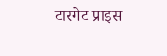टारगेट प्राइस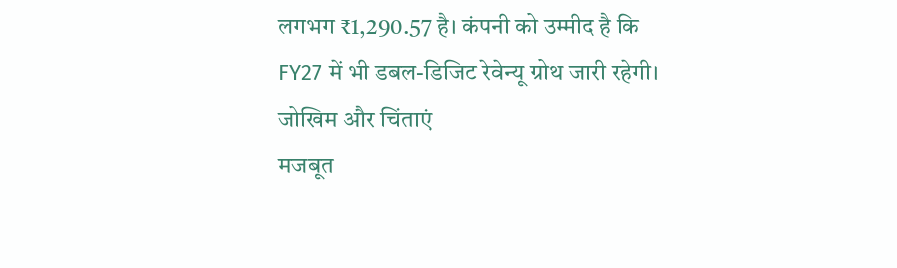लगभग ₹1,290.57 है। कंपनी को उम्मीद है कि FY27 में भी डबल-डिजिट रेवेन्यू ग्रोथ जारी रहेगी।
जोखिम और चिंताएं
मजबूत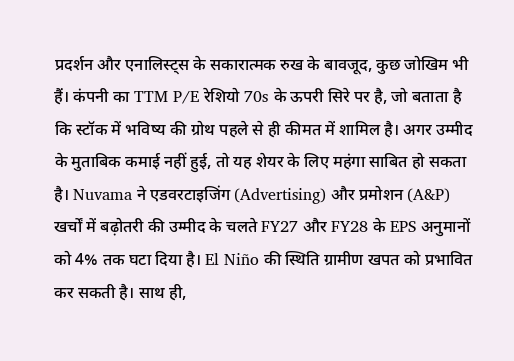प्रदर्शन और एनालिस्ट्स के सकारात्मक रुख के बावजूद, कुछ जोखिम भी हैं। कंपनी का TTM P/E रेशियो 70s के ऊपरी सिरे पर है, जो बताता है कि स्टॉक में भविष्य की ग्रोथ पहले से ही कीमत में शामिल है। अगर उम्मीद के मुताबिक कमाई नहीं हुई, तो यह शेयर के लिए महंगा साबित हो सकता है। Nuvama ने एडवरटाइजिंग (Advertising) और प्रमोशन (A&P) खर्चों में बढ़ोतरी की उम्मीद के चलते FY27 और FY28 के EPS अनुमानों को 4% तक घटा दिया है। El Niño की स्थिति ग्रामीण खपत को प्रभावित कर सकती है। साथ ही,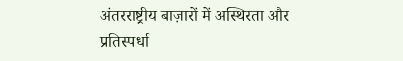अंतरराष्ट्रीय बाज़ारों में अस्थिरता और प्रतिस्पर्धा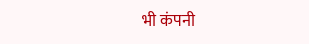भी कंपनी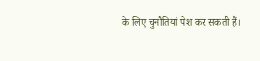के लिए चुनौतियां पेश कर सकती हैं।